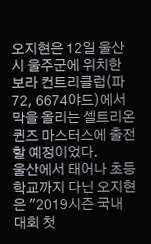오지현은 12일 울산시 울주군에 위치한 보라 컨트리클럽(파72, 6674야드)에서 막을 올리는 셀트리온 퀸즈 마스터스에 출전할 예정이었다.
울산에서 태어나 초등학교까지 다닌 오지현은 "2019시즌 국내 대회 첫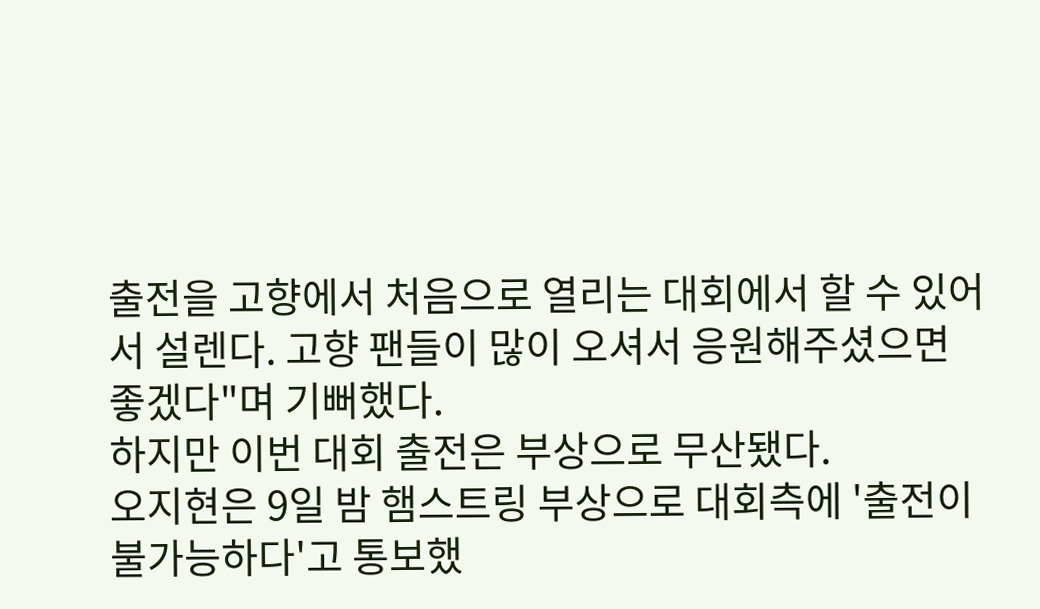출전을 고향에서 처음으로 열리는 대회에서 할 수 있어서 설렌다. 고향 팬들이 많이 오셔서 응원해주셨으면 좋겠다"며 기뻐했다.
하지만 이번 대회 출전은 부상으로 무산됐다.
오지현은 9일 밤 햄스트링 부상으로 대회측에 '출전이 불가능하다'고 통보했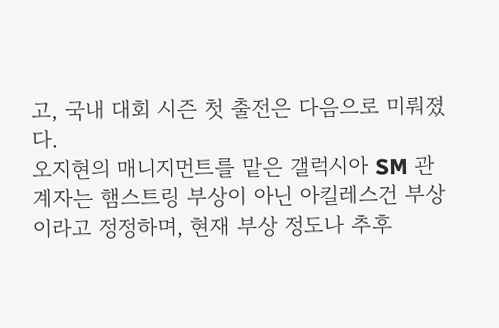고, 국내 대회 시즌 첫 출전은 다음으로 미뤄졌다.
오지현의 매니지먼트를 맡은 갤럭시아 SM 관계자는 햄스트링 부상이 아닌 아킬레스건 부상이라고 정정하며, 현재 부상 정도나 추후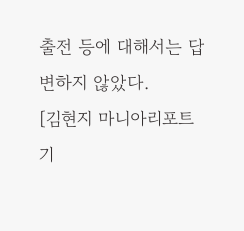출전 등에 대해서는 답변하지 않았다.
[김현지 마니아리포트 기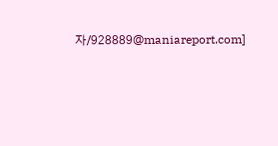자/928889@maniareport.com]